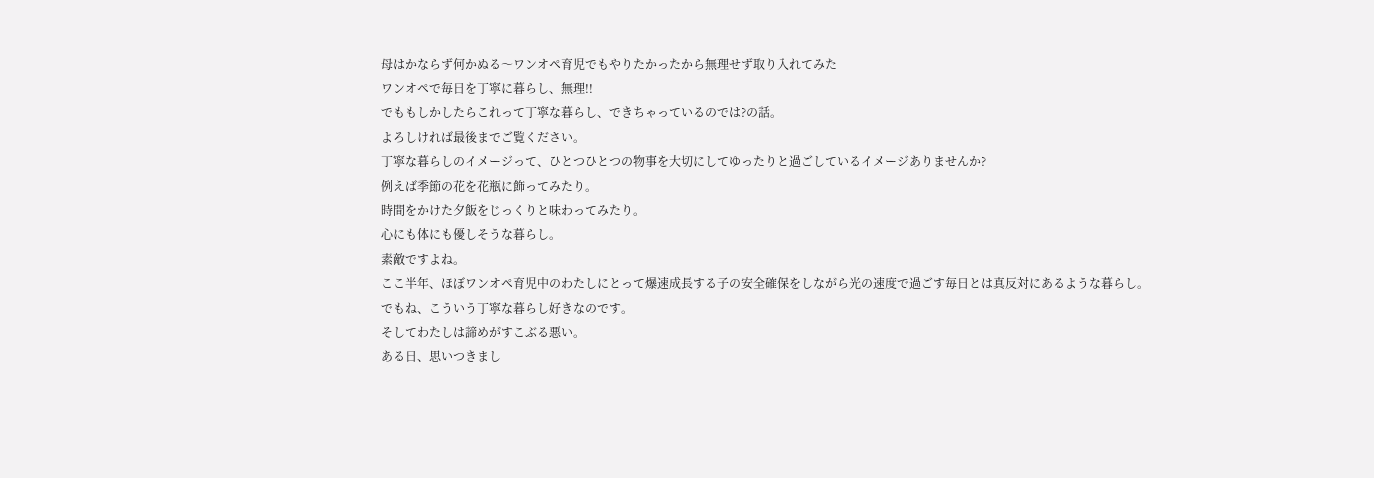母はかならず何かぬる〜ワンオペ育児でもやりたかったから無理せず取り入れてみた
ワンオペで毎日を丁寧に暮らし、無理!!
でももしかしたらこれって丁寧な暮らし、できちゃっているのでは?の話。
よろしければ最後までご覧ください。
丁寧な暮らしのイメージって、ひとつひとつの物事を大切にしてゆったりと過ごしているイメージありませんか?
例えば季節の花を花瓶に飾ってみたり。
時間をかけた夕飯をじっくりと味わってみたり。
心にも体にも優しそうな暮らし。
素敵ですよね。
ここ半年、ほぼワンオペ育児中のわたしにとって爆速成長する子の安全確保をしながら光の速度で過ごす毎日とは真反対にあるような暮らし。
でもね、こういう丁寧な暮らし好きなのです。
そしてわたしは諦めがすこぶる悪い。
ある日、思いつきまし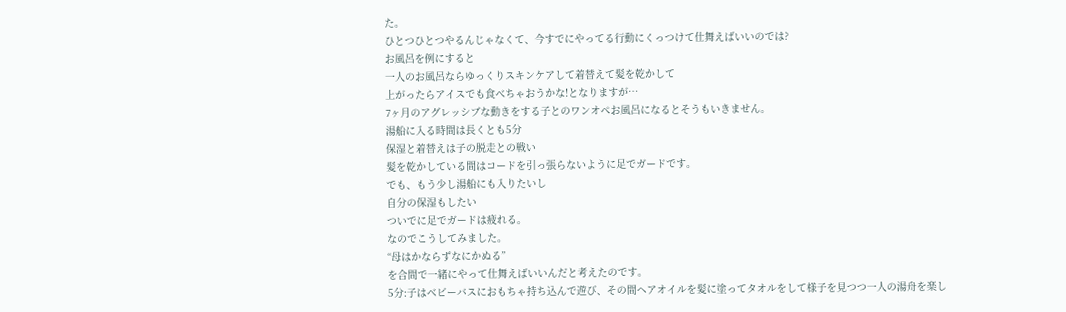た。
ひとつひとつやるんじゃなくて、今すでにやってる行動にくっつけて仕舞えばいいのでは?
お風呂を例にすると
一人のお風呂ならゆっくりスキンケアして着替えて髪を乾かして
上がったらアイスでも食べちゃおうかな!となりますが…
7ヶ月のアグレッシブな動きをする子とのワンオペお風呂になるとそうもいきません。
湯船に入る時間は長くとも5分
保湿と着替えは子の脱走との戦い
髪を乾かしている間はコードを引っ張らないように足でガードです。
でも、もう少し湯船にも入りたいし
自分の保湿もしたい
ついでに足でガードは疲れる。
なのでこうしてみました。
“母はかならずなにかぬる”
を合間で一緒にやって仕舞えばいいんだと考えたのです。
5分:子はベビーバスにおもちゃ持ち込んで遊び、その間ヘアオイルを髪に塗ってタオルをして様子を見つつ一人の湯舟を楽し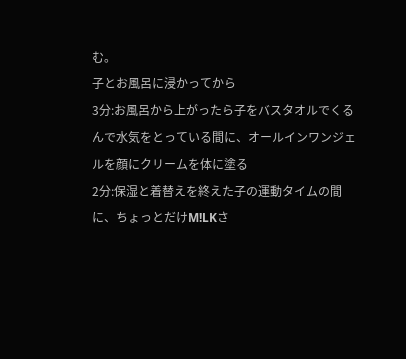む。
子とお風呂に浸かってから
3分:お風呂から上がったら子をバスタオルでくるんで水気をとっている間に、オールインワンジェルを顔にクリームを体に塗る
2分:保湿と着替えを終えた子の運動タイムの間に、ちょっとだけM!LKさ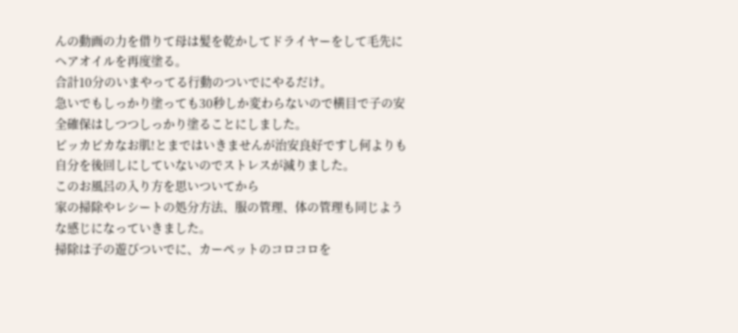んの動画の力を借りて母は髪を乾かしてドライヤーをして毛先にヘアオイルを再度塗る。
合計10分のいまやってる行動のついでにやるだけ。
急いでもしっかり塗っても30秒しか変わらないので横目で子の安全確保はしつつしっかり塗ることにしました。
ピッカピカなお肌!とまではいきませんが治安良好ですし何よりも自分を後回しにしていないのでストレスが減りました。
このお風呂の入り方を思いついてから
家の掃除やレシートの処分方法、服の管理、体の管理も同じような感じになっていきました。
掃除は子の遊びついでに、カーペットのコロコロを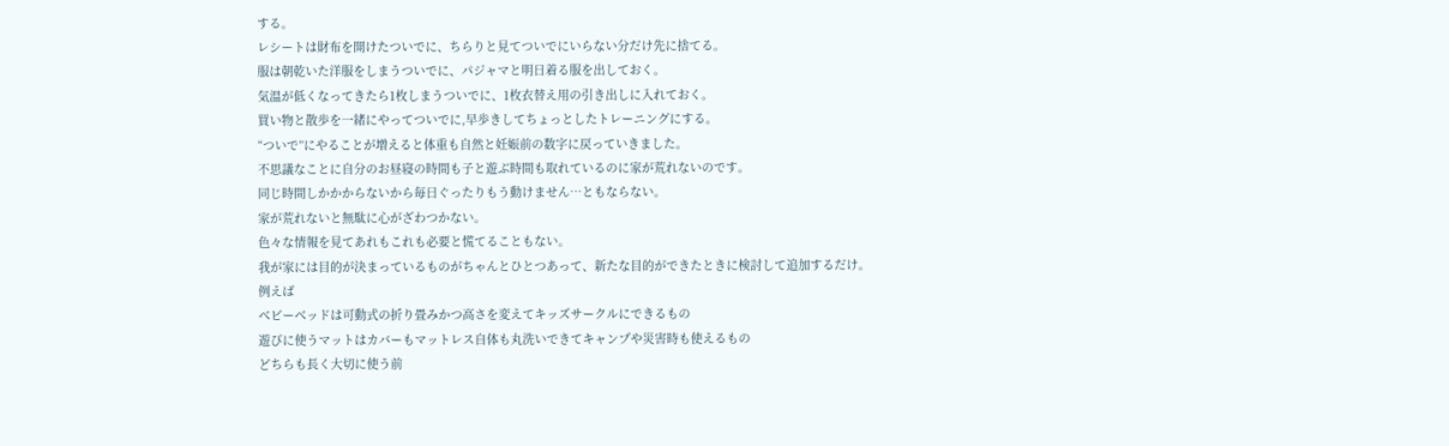する。
レシートは財布を開けたついでに、ちらりと見てついでにいらない分だけ先に捨てる。
服は朝乾いた洋服をしまうついでに、パジャマと明日着る服を出しておく。
気温が低くなってきたら1枚しまうついでに、1枚衣替え用の引き出しに入れておく。
買い物と散歩を一緒にやってついでに,早歩きしてちょっとしたトレーニングにする。
“ついで”にやることが増えると体重も自然と妊娠前の数字に戻っていきました。
不思議なことに自分のお昼寝の時間も子と遊ぶ時間も取れているのに家が荒れないのです。
同じ時間しかかからないから毎日ぐったりもう動けません…ともならない。
家が荒れないと無駄に心がざわつかない。
色々な情報を見てあれもこれも必要と慌てることもない。
我が家には目的が決まっているものがちゃんとひとつあって、新たな目的ができたときに検討して追加するだけ。
例えば
ベビーベッドは可動式の折り畳みかつ高さを変えてキッズサークルにできるもの
遊びに使うマットはカバーもマットレス自体も丸洗いできてキャンプや災害時も使えるもの
どちらも長く大切に使う前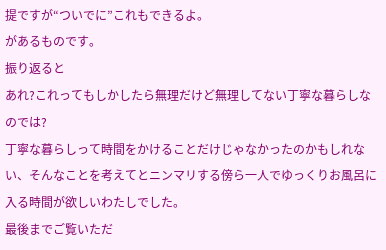提ですが“ついでに”これもできるよ。
があるものです。
振り返ると
あれ?これってもしかしたら無理だけど無理してない丁寧な暮らしなのでは?
丁寧な暮らしって時間をかけることだけじゃなかったのかもしれない、そんなことを考えてとニンマリする傍ら一人でゆっくりお風呂に入る時間が欲しいわたしでした。
最後までご覧いただ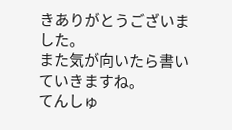きありがとうございました。
また気が向いたら書いていきますね。
てんしゅ